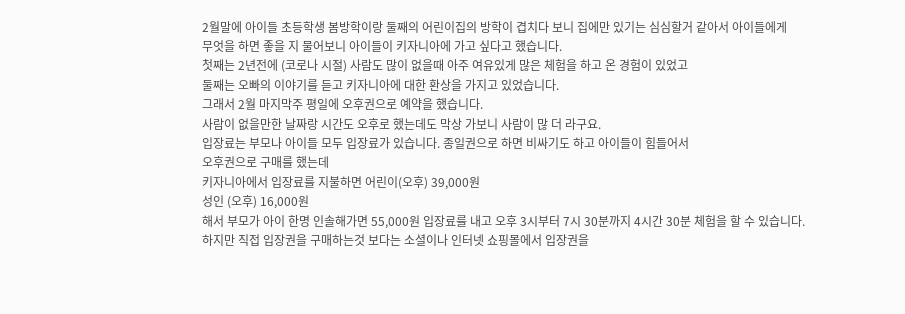2월말에 아이들 초등학생 봄방학이랑 둘째의 어린이집의 방학이 겹치다 보니 집에만 있기는 심심할거 같아서 아이들에게
무엇을 하면 좋을 지 물어보니 아이들이 키자니아에 가고 싶다고 했습니다.
첫째는 2년전에 (코로나 시절) 사람도 많이 없을때 아주 여유있게 많은 체험을 하고 온 경험이 있었고
둘째는 오빠의 이야기를 듣고 키자니아에 대한 환상을 가지고 있었습니다.
그래서 2월 마지막주 평일에 오후권으로 예약을 했습니다.
사람이 없을만한 날짜랑 시간도 오후로 했는데도 막상 가보니 사람이 많 더 라구요.
입장료는 부모나 아이들 모두 입장료가 있습니다. 종일권으로 하면 비싸기도 하고 아이들이 힘들어서
오후권으로 구매를 했는데
키자니아에서 입장료를 지불하면 어린이(오후) 39,000원
성인 (오후) 16,000원
해서 부모가 아이 한명 인솔해가면 55,000원 입장료를 내고 오후 3시부터 7시 30분까지 4시간 30분 체험을 할 수 있습니다.
하지만 직접 입장권을 구매하는것 보다는 소셜이나 인터넷 쇼핑몰에서 입장권을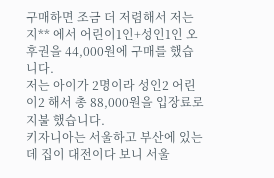구매하면 조금 더 저렴해서 저는
지** 에서 어린이1인+성인1인 오후권을 44,000원에 구매를 했습니다.
저는 아이가 2명이라 성인2 어린이2 해서 총 88,000원을 입장료로 지불 했습니다.
키자니아는 서울하고 부산에 있는데 집이 대전이다 보니 서울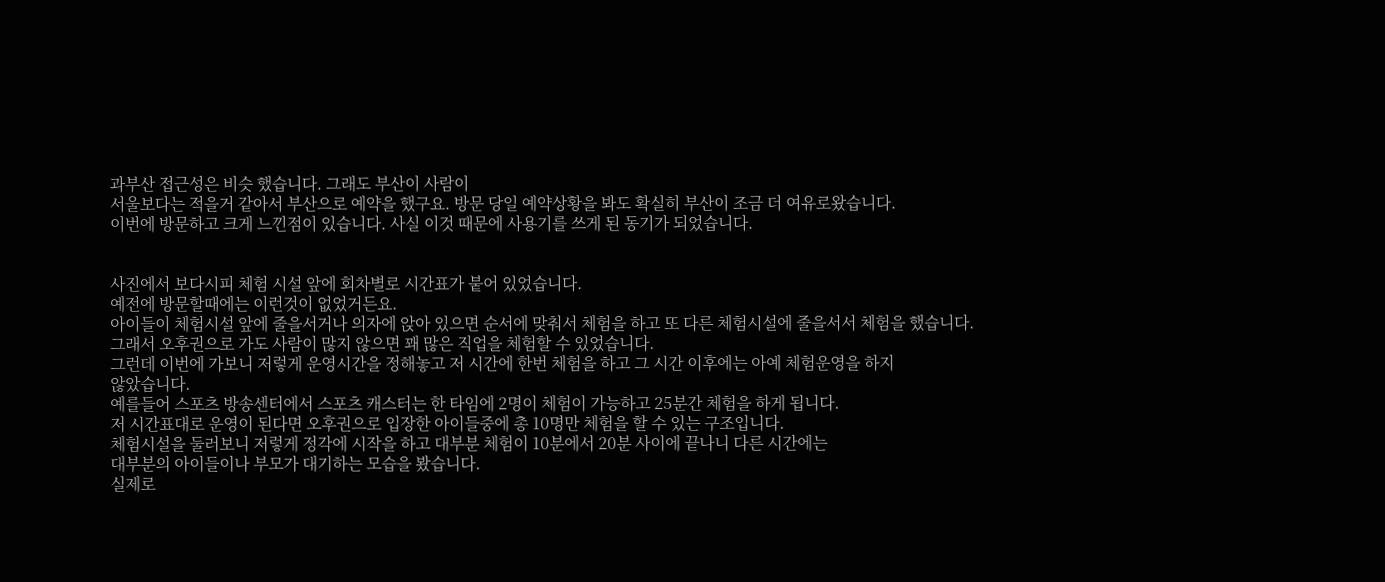과부산 접근성은 비슷 했습니다. 그래도 부산이 사람이
서울보다는 적을거 같아서 부산으로 예약을 했구요. 방문 당일 예약상황을 봐도 확실히 부산이 조금 더 여유로왔습니다.
이번에 방문하고 크게 느낀점이 있습니다. 사실 이것 때문에 사용기를 쓰게 된 동기가 되었습니다.


사진에서 보다시피 체험 시설 앞에 회차별로 시간표가 붙어 있었습니다.
예전에 방문할때에는 이런것이 없었거든요.
아이들이 체험시설 앞에 줄을서거나 의자에 앉아 있으면 순서에 맞춰서 체험을 하고 또 다른 체험시설에 줄을서서 체험을 했습니다.
그래서 오후권으로 가도 사람이 많지 않으면 꽤 많은 직업을 체험할 수 있었습니다.
그런데 이번에 가보니 저렇게 운영시간을 정해놓고 저 시간에 한번 체험을 하고 그 시간 이후에는 아예 체험운영을 하지
않았습니다.
예를들어 스포츠 방송센터에서 스포츠 캐스터는 한 타임에 2명이 체험이 가능하고 25분간 체험을 하게 됩니다.
저 시간표대로 운영이 된다면 오후권으로 입장한 아이들중에 총 10명만 체험을 할 수 있는 구조입니다.
체험시설을 둘러보니 저렇게 정각에 시작을 하고 대부분 체험이 10분에서 20분 사이에 끝나니 다른 시간에는
대부분의 아이들이나 부모가 대기하는 모습을 봤습니다.
실제로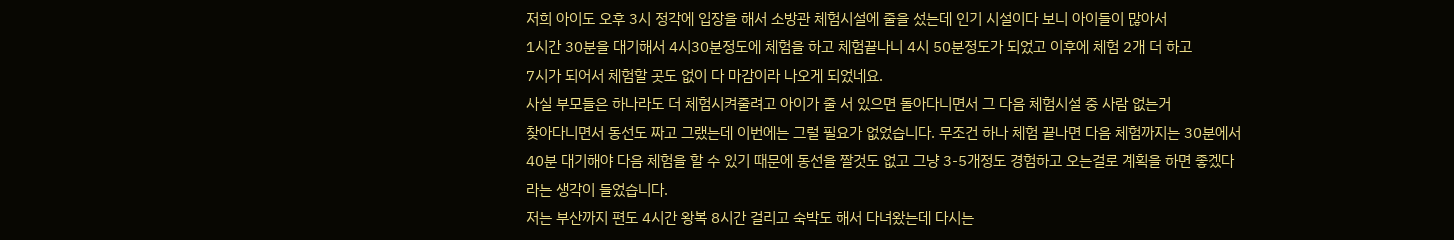저희 아이도 오후 3시 정각에 입장을 해서 소방관 체험시설에 줄을 섰는데 인기 시설이다 보니 아이들이 많아서
1시간 30분을 대기해서 4시30분정도에 체험을 하고 체험끝나니 4시 50분정도가 되었고 이후에 체험 2개 더 하고
7시가 되어서 체험할 곳도 없이 다 마감이라 나오게 되었네요.
사실 부모들은 하나라도 더 체험시켜줄려고 아이가 줄 서 있으면 돌아다니면서 그 다음 체험시설 중 사람 없는거
찾아다니면서 동선도 짜고 그랬는데 이번에는 그럴 필요가 없었습니다. 무조건 하나 체험 끝나면 다음 체험까지는 30분에서
40분 대기해야 다음 체험을 할 수 있기 때문에 동선을 짤것도 없고 그냥 3-5개정도 경험하고 오는걸로 계획을 하면 좋겠다
라는 생각이 들었습니다.
저는 부산까지 편도 4시간 왕복 8시간 걸리고 숙박도 해서 다녀왔는데 다시는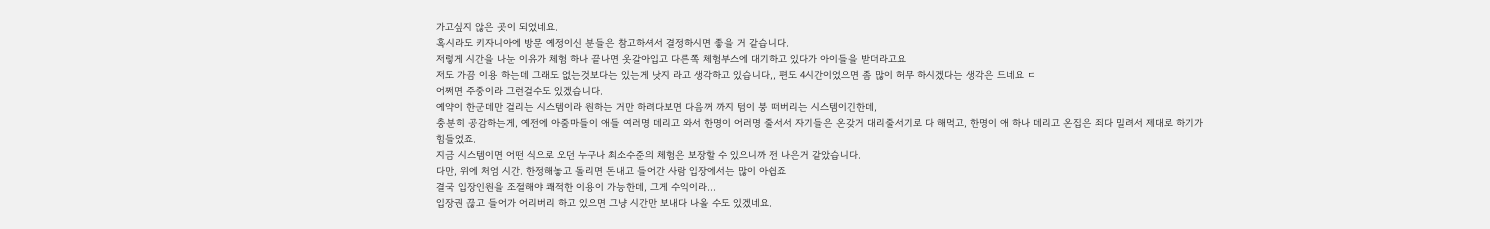가고싶지 않은 곳이 되었네요.
혹시라도 키자니아에 방문 예정이신 분들은 참고하셔서 결정하시면 좋을 거 같습니다.
저렇게 시간을 나눈 이유가 체험 하나 끝나면 옷갈아입고 다른쪽 체험부스에 대기하고 있다가 아이들을 받더라고요
저도 가끔 이용 하는데 그래도 없는것보다는 있는게 낫지 라고 생각하고 있습니다,, 편도 4시간이었으면 좀 많이 허무 하시겠다는 생각은 드네요 ㄷ
어쩌면 주중이라 그런걸수도 있겠습니다.
예약이 한군데만 걸리는 시스템이라 원하는 거만 하려다보면 다음꺼 까지 텀이 붕 떠버리는 시스템이긴한데,
충분히 공감하는게, 예전에 아줌마들이 애들 여러명 데리고 와서 한명이 어러명 줄서서 자기들은 온갖거 대리줄서기로 다 해먹고, 한명이 애 하나 데리고 온집은 죄다 밀려서 제대로 하기가 힘들었죠.
지금 시스템이면 어떤 식으로 오던 누구나 최소수준의 체험은 보장할 수 있으니까 전 나은거 같았습니다.
다만, 위에 처엄 시간. 한정해놓고 돌리면 돈내고 들어간 사람 입장에서는 많이 아쉽죠
결국 입장인원을 조절해야 쾌적한 이용이 가능한데, 그게 수익이라...
입장권 끊고 들어가 어리버리 하고 있으면 그냥 시간만 보내다 나올 수도 있겠네요.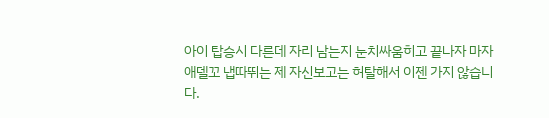아이 탑승시 다른데 자리 남는지 눈치싸움히고 끝나자 마자 애델꼬 냅따뛰는 제 자신보고는 허탈해서 이젠 가지 않습니다.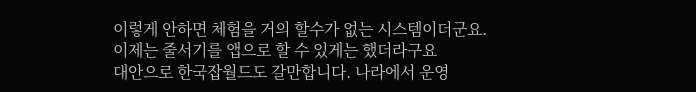이렇게 안하면 체험을 거의 할수가 없는 시스템이더군요.
이제는 줄서기를 앱으로 할 수 있게는 했더라구요
대안으로 한국잡월드도 갈만합니다. 나라에서 운영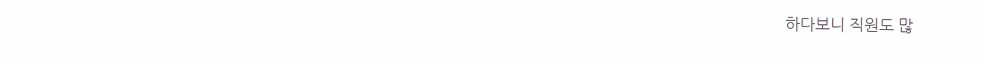하다보니 직원도 많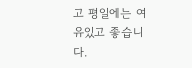고 평일에는 여유있고 좋습니다.